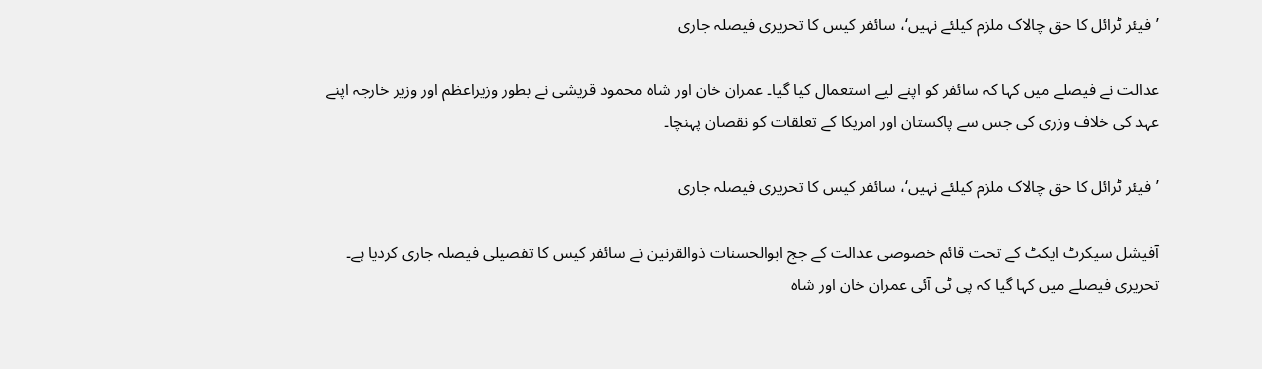’فیئر ٹرائل کا حق چالاک ملزم کیلئے نہیں‘، سائفر کیس کا تحریری فیصلہ جاری

عدالت نے فیصلے میں کہا کہ سائفر کو اپنے لیے استعمال کیا گیا۔ عمران خان اور شاہ محمود قریشی نے بطور وزیراعظم اور وزیر خارجہ اپنے عہد کی خلاف وزری کی جس سے پاکستان اور امریکا کے تعلقات کو نقصان پہنچا۔

’فیئر ٹرائل کا حق چالاک ملزم کیلئے نہیں‘، سائفر کیس کا تحریری فیصلہ جاری

آفیشل سیکرٹ ایکٹ کے تحت قائم خصوصی عدالت کے جج ابوالحسنات ذوالقرنین نے سائفر کیس کا تفصیلی فیصلہ جاری کردیا ہے۔ تحریری فیصلے میں کہا گیا کہ پی ٹی آئی عمران خان اور شاہ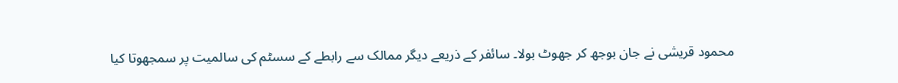محمود قریشی نے جان بوجھ کر جھوٹ بولا۔ سائفر کے ذریعے دیگر ممالک سے رابطے کے سسٹم کی سالمیت پر سمجھوتا کیا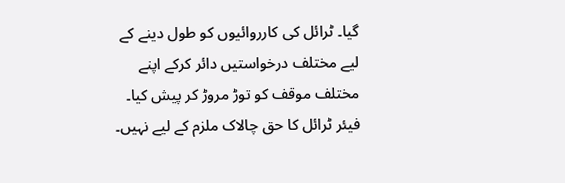گیا۔ ٹرائل کی کارروائیوں کو طول دینے کے لیے مختلف درخواستیں دائر کرکے اپنے مختلف موقف کو توڑ مروڑ کر پیش کیا۔ فیئر ٹرائل کا حق چالاک ملزم کے لیے نہیں۔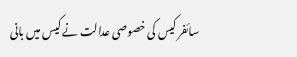سائفر کیس کی خصوصی عدالت نے کیس میں بانی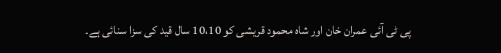پی ٹی آئی عمران خان اور شاہ محمود قریشی کو 10،10 سال قید کی سزا سنائی ہے۔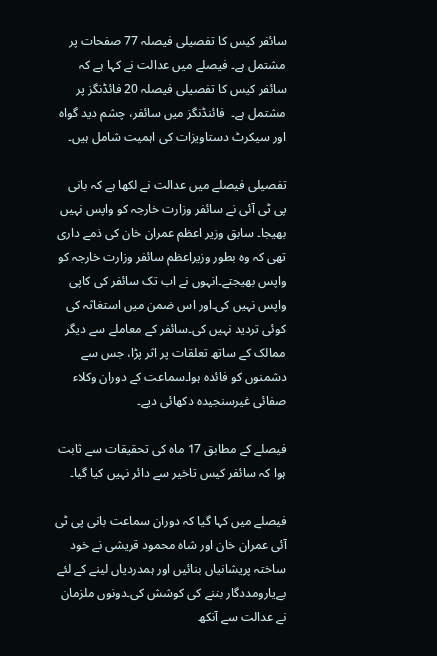سائفر کیس کا تفصیلی فیصلہ 77 صفحات پر مشتمل ہے۔ فیصلے میں عدالت نے کہا ہے کہ سائفر کیس کا تفصیلی فیصلہ 20 فائڈنگز پر مشتمل ہے۔  فائنڈنگز میں سائفر، چشم دید گواہ اور سیکرٹ دستاویزات کی اہمیت شامل ہیں۔

تفصیلی فیصلے میں عدالت نے لکھا ہے کہ بانی پی ٹی آئی نے سائفر وزارت خارجہ کو واپس نہیں بھیجا۔ سابق وزیر اعظم عمران خان کی ذمے داری تھی کہ وہ بطور وزیراعظم سائفر وزارت خارجہ کو واپس بھیجتے۔انہوں نے اب تک سائفر کی کاپی واپس نہیں کی۔اور اس ضمن میں استغاثہ کی کوئی تردید نہیں کی۔سائفر کے معاملے سے دیگر ممالک کے ساتھ تعلقات پر اثر پڑا، جس سے دشمنوں کو فائدہ ہوا۔سماعت کے دوران وکلاء صفائی غیرسنجیدہ دکھائی دیے۔

فیصلے کے مطابق 17 ماہ کی تحقیقات سے ثابت ہوا کہ سائفر کیس تاخیر سے دائر نہیں کیا گیا۔

فیصلے میں کہا گیا کہ دوران سماعت بانی پی ٹی آئی عمران خان اور شاہ محمود قریشی نے خود ساختہ پریشانیاں بنائیں اور ہمدردیاں لینے کے لئے بےیارومددگار بننے کی کوشش کی۔دونوں ملزمان نے عدالت سے آنکھ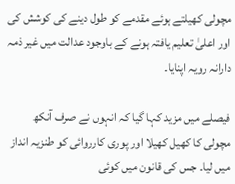مچولی کھیلتے ہوئے مقدمے کو طول دینے کی کوشش کی اور اعلیٰ تعلیم یافتہ ہونے کے باوجود عدالت میں غیر ذمہ دارانہ رویہ اپنایا۔

فیصلے میں مزید کہا گیا کہ انہوں نے صرف آنکھ مچولی کا کھیل کھیلا اور پوری کارروائی کو طنزیہ انداز میں لیا۔ جس کی قانون میں کوئی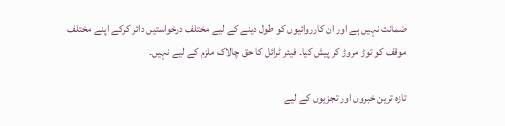ضمانت نہیں ہے اور ان کارروائیوں کو طول دینے کے لیے مختلف درخواستیں دائر کرکے اپنے مختلف موقف کو توڑ مروڑ کر پیش کیا۔ فیئر ٹرائل کا حق چالاک ملزم کے لیے نہیں۔

تازہ ترین خبروں اور تجزیوں کے لیے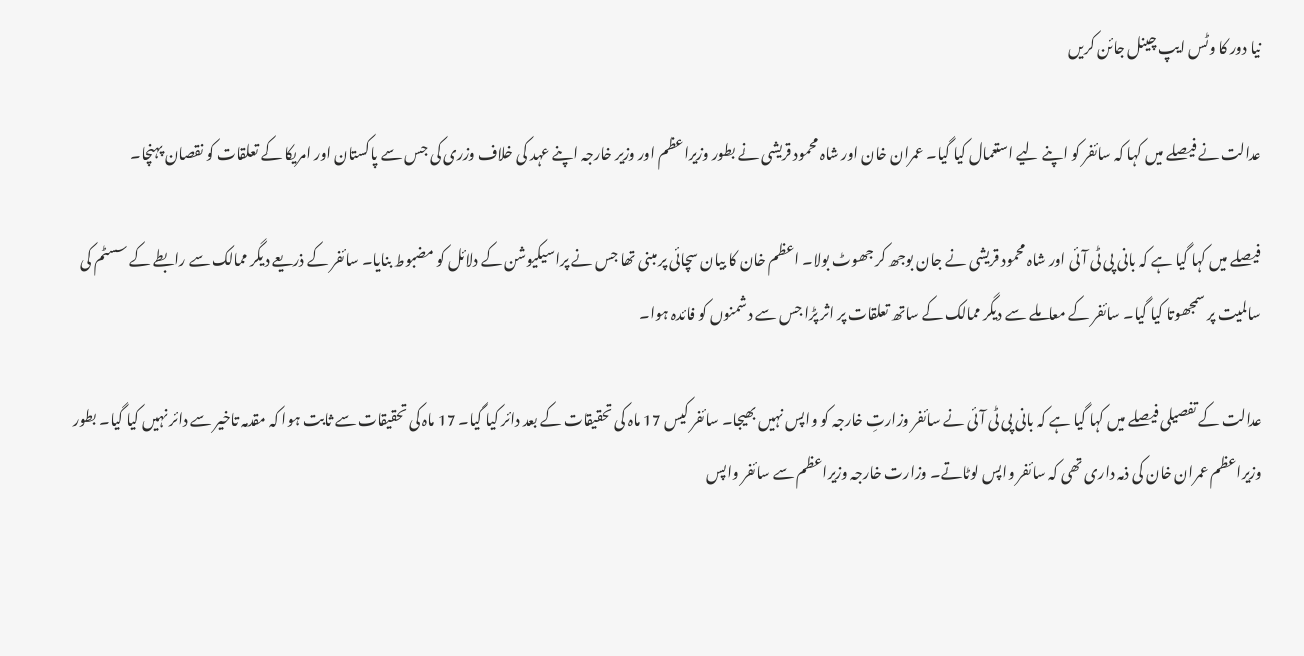نیا دور کا وٹس ایپ چینل جائن کریں

عدالت نے فیصلے میں کہا کہ سائفر کو اپنے لیے استعمال کیا گیا۔ عمران خان اور شاہ محمود قریشی نے بطور وزیراعظم اور وزیر خارجہ اپنے عہد کی خلاف وزری کی جس سے پاکستان اور امریکا کے تعلقات کو نقصان پہنچا۔

فیصلے میں کہا گیا ہے کہ بانی پی ٹی آئی اور شاہ محمود قریشی نے جان بوجھ کر جھوٹ بولا۔ اعظم خان کا بیان سچائی پر مبنی تھا جس نے پراسیکیوشن کے دلائل کو مضبوط بنایا۔ سائفر کے ذریعے دیگر ممالک سے رابطے کے سسٹم کی سالمیت پر سمجھوتا کیا گیا۔ سائفر کے معاملے سے دیگر ممالک کے ساتھ تعلقات پر اثر پڑا جس سے دشمنوں کو فائدہ ہوا۔

عدالت کے تفصیلی فیصلے میں کہا گیا ہے کہ بانی پی ٹی آئی نے سائفر وزارتِ خارجہ کو واپس نہیں بھیجا۔ سائفر کیس 17 ماہ کی تحقیقات کے بعد دائر کیا گیا۔ 17 ماہ کی تحقیقات سے ثابت ہوا کہ مقدمہ تاخیر سے دائر نہیں کیا گیا۔ بطور وزیراعظم عمران خان کی ذمہ داری تھی کہ سائفر واپس لوٹاتے۔ وزارت خارجہ وزیراعظم سے سائفر واپس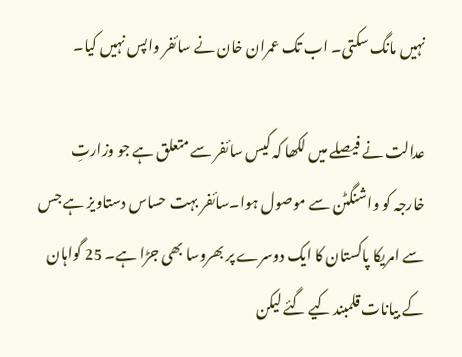نہیں مانگ سکتی۔ اب تک عمران خان نے سائفر واپس نہیں کیا۔

عدالت نے فیصلے میں لکھا کہ کیس سائفر سے متعلق ہے جو وزارتِ خارجہ کو واشنگٹن سے موصول ہوا۔سائفر بہت حساس دستاویز ہے جس سے امریکا پاکستان کا ایک دوسرے پر بھروسا بھی جڑا ہے۔ 25 گواہان کے بیانات قلمبند کیے گئے لیکن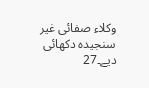وکلاء صفائی غیر سنجیدہ دکھائی دیے۔27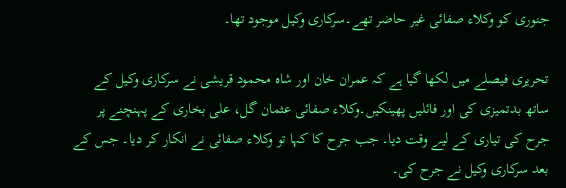جنوری کو وکلاء صفائی غیر حاضر تھے۔سرکاری وکیل موجود تھا۔

تحریری فیصلے میں لکھا گیا ہے کہ عمران خان اور شاہ محمود قریشی نے سرکاری وکیل کے ساتھ بدتمیزی کی اور فائلیں پھینکیں۔وکلاء صفائی عثمان گل، علی بخاری کے پہنچنے پر جرح کی تیاری کے لیے وقت دیا۔ جب جرح کا کہا تو وکلاء صفائی نے انکار کر دیا۔ جس کے بعد سرکاری وکیل نے جرح کی۔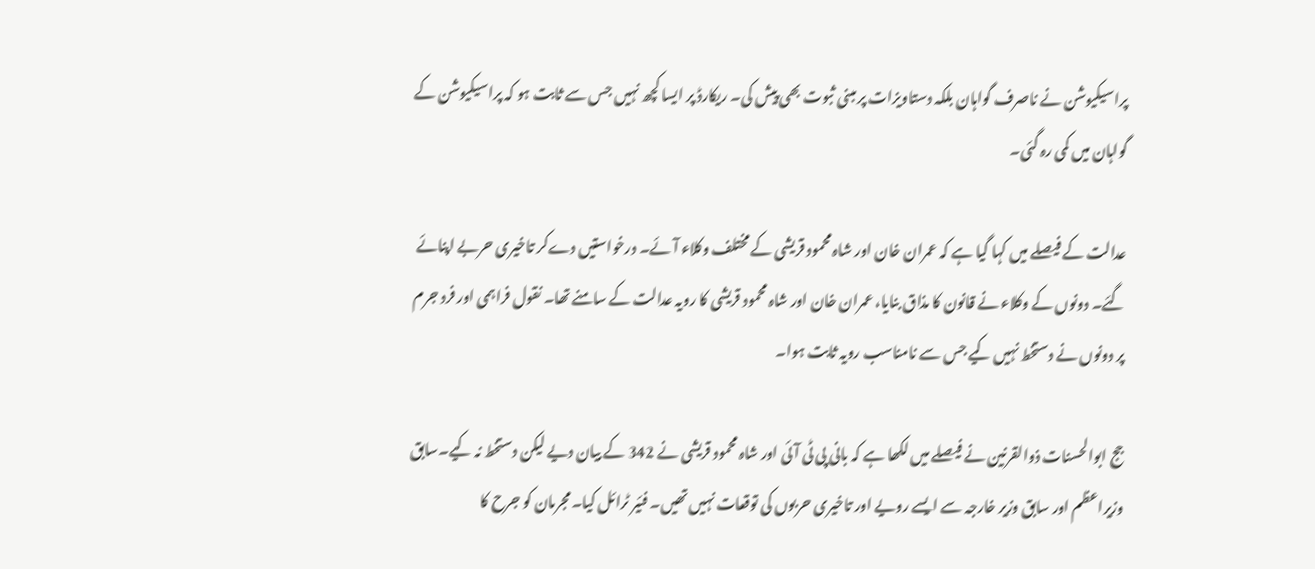پراسیکیوشن نے ناصرف گواہان بلکہ دستاویزات پر مبنی ثبوت بھی پیش کی۔ ریکارڈ پر ایسا کچھ نہیں جس سے ثابت ہو کہ پراسیکیوشن کے گواہان میں کمی رہ گئی۔

عدالت کے فیصلے میں کہا گیا ہے کہ عمران خان اور شاہ محمود قریشی کے مختلف وکلاء آئے۔ درخواستیں دےکر تاخیری حربے اپنائے گئے۔ دونوں کے وکلاء نے قانون کا مذاق بنایا، عمران خان اور شاہ محمود قریشی کا رویہ عدالت کے سامنے تھا۔ نقول فراہمی اور فرد جرم پر دونوں نے دستخط نہیں کیے جس سے نامناسب رویہ ثابت ہوا۔

جج ابوالحسنات ذوالقرنین نے فیصلے میں لکھا ہے کہ بانی پی ٹی آئی اور شاہ محمود قریشی نے 342 کے بیان دیے لیکن دستخط نہ کیے۔سابق وزیراعظم اور سابق وزیر خارجہ سے ایسے رویے اور تاخیری حربوں کی توقعات نہیں تھیں۔ فئیر ٹرائل کیا۔مجرمان کو جرح کا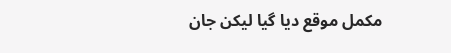مکمل موقع دیا گیا لیکن جان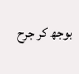بوجھ کر جرح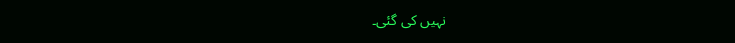نہیں کی گئی۔